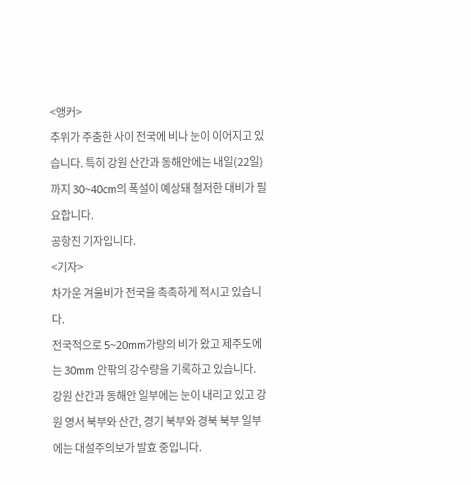<앵커>
추위가 주춤한 사이 전국에 비나 눈이 이어지고 있습니다. 특히 강원 산간과 동해안에는 내일(22일)까지 30~40cm의 폭설이 예상돼 철저한 대비가 필요합니다.
공항진 기자입니다.
<기자>
차가운 겨울비가 전국을 촉촉하게 적시고 있습니다.
전국적으로 5~20mm가량의 비가 왔고 제주도에는 30mm 안팎의 강수량을 기록하고 있습니다.
강원 산간과 동해안 일부에는 눈이 내리고 있고 강원 영서 북부와 산간, 경기 북부와 경북 북부 일부에는 대설주의보가 발효 중입니다.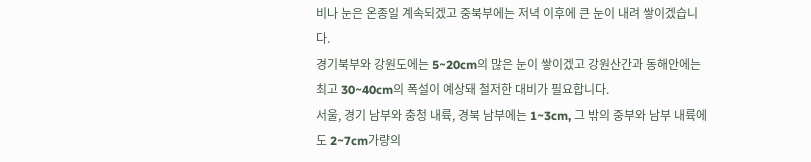비나 눈은 온종일 계속되겠고 중북부에는 저녁 이후에 큰 눈이 내려 쌓이겠습니다.
경기북부와 강원도에는 5~20cm의 많은 눈이 쌓이겠고 강원산간과 동해안에는 최고 30~40cm의 폭설이 예상돼 철저한 대비가 필요합니다.
서울, 경기 남부와 충청 내륙, 경북 남부에는 1~3cm, 그 밖의 중부와 남부 내륙에도 2~7cm가량의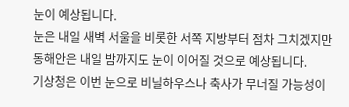눈이 예상됩니다.
눈은 내일 새벽 서울을 비롯한 서쪽 지방부터 점차 그치겠지만 동해안은 내일 밤까지도 눈이 이어질 것으로 예상됩니다.
기상청은 이번 눈으로 비닐하우스나 축사가 무너질 가능성이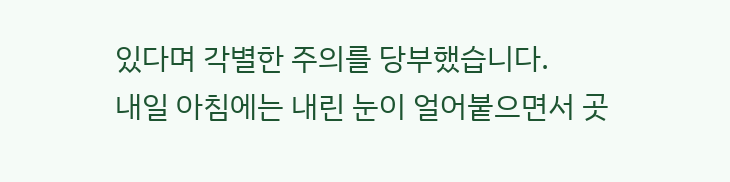있다며 각별한 주의를 당부했습니다.
내일 아침에는 내린 눈이 얼어붙으면서 곳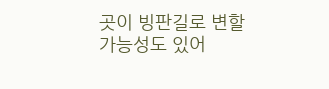곳이 빙판길로 변할 가능성도 있어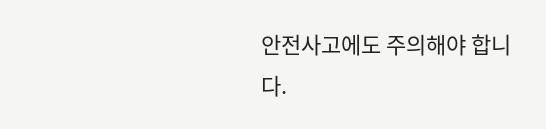안전사고에도 주의해야 합니다.